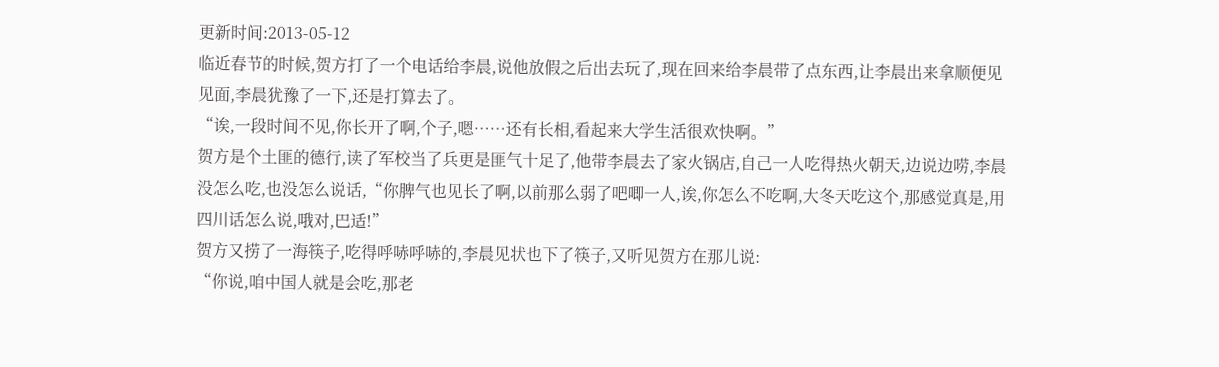更新时间:2013-05-12
临近春节的时候,贺方打了一个电话给李晨,说他放假之后出去玩了,现在回来给李晨带了点东西,让李晨出来拿顺便见见面,李晨犹豫了一下,还是打算去了。
“诶,一段时间不见,你长开了啊,个子,嗯……还有长相,看起来大学生活很欢快啊。”
贺方是个土匪的德行,读了军校当了兵更是匪气十足了,他带李晨去了家火锅店,自己一人吃得热火朝天,边说边唠,李晨没怎么吃,也没怎么说话,“你脾气也见长了啊,以前那么弱了吧唧一人,诶,你怎么不吃啊,大冬天吃这个,那感觉真是,用四川话怎么说,哦对,巴适!”
贺方又捞了一海筷子,吃得呼哧呼哧的,李晨见状也下了筷子,又听见贺方在那儿说:
“你说,咱中国人就是会吃,那老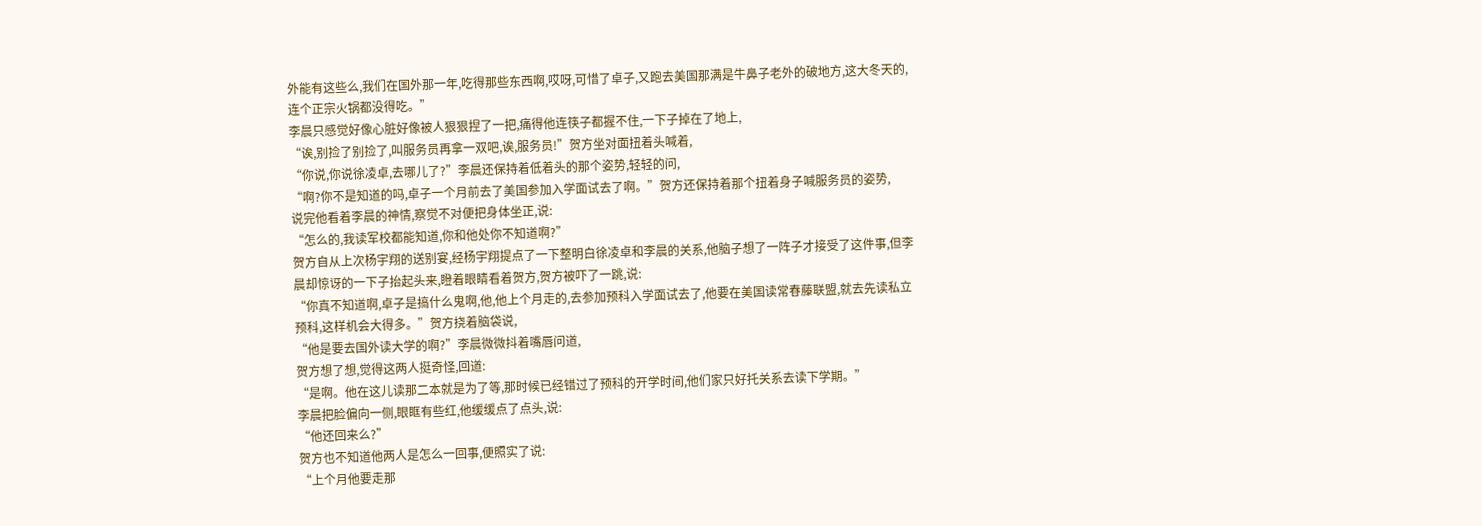外能有这些么,我们在国外那一年,吃得那些东西啊,哎呀,可惜了卓子,又跑去美国那满是牛鼻子老外的破地方,这大冬天的,连个正宗火锅都没得吃。”
李晨只感觉好像心脏好像被人狠狠捏了一把,痛得他连筷子都握不住,一下子掉在了地上,
“诶,别捡了别捡了,叫服务员再拿一双吧,诶,服务员!”贺方坐对面扭着头喊着,
“你说,你说徐凌卓,去哪儿了?”李晨还保持着低着头的那个姿势,轻轻的问,
“啊?你不是知道的吗,卓子一个月前去了美国参加入学面试去了啊。”贺方还保持着那个扭着身子喊服务员的姿势,
说完他看着李晨的神情,察觉不对便把身体坐正,说:
“怎么的,我读军校都能知道,你和他处你不知道啊?”
贺方自从上次杨宇翔的送别宴,经杨宇翔提点了一下整明白徐凌卓和李晨的关系,他脑子想了一阵子才接受了这件事,但李晨却惊讶的一下子抬起头来,瞪着眼睛看着贺方,贺方被吓了一跳,说:
“你真不知道啊,卓子是搞什么鬼啊,他,他上个月走的,去参加预科入学面试去了,他要在美国读常春藤联盟,就去先读私立预科,这样机会大得多。”贺方挠着脑袋说,
“他是要去国外读大学的啊?”李晨微微抖着嘴唇问道,
贺方想了想,觉得这两人挺奇怪,回道:
“是啊。他在这儿读那二本就是为了等,那时候已经错过了预科的开学时间,他们家只好托关系去读下学期。”
李晨把脸偏向一侧,眼眶有些红,他缓缓点了点头,说:
“他还回来么?”
贺方也不知道他两人是怎么一回事,便照实了说:
“上个月他要走那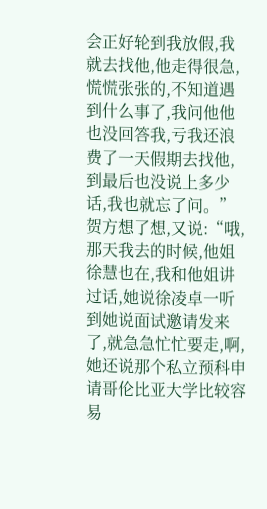会正好轮到我放假,我就去找他,他走得很急,慌慌张张的,不知道遇到什么事了,我问他他也没回答我,亏我还浪费了一天假期去找他,到最后也没说上多少话,我也就忘了问。”
贺方想了想,又说:“哦,那天我去的时候,他姐徐慧也在,我和他姐讲过话,她说徐凌卓一听到她说面试邀请发来了,就急急忙忙要走,啊,她还说那个私立预科申请哥伦比亚大学比较容易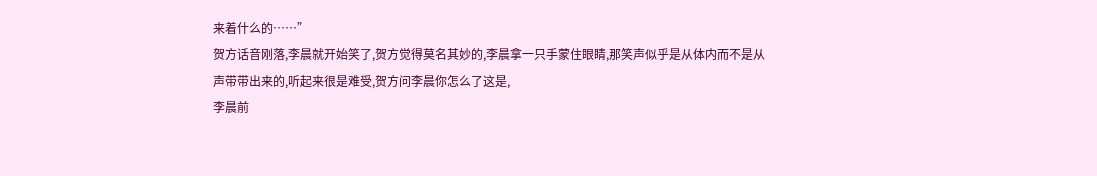来着什么的……”
贺方话音刚落,李晨就开始笑了,贺方觉得莫名其妙的,李晨拿一只手蒙住眼睛,那笑声似乎是从体内而不是从声带带出来的,听起来很是难受,贺方问李晨你怎么了这是,
李晨前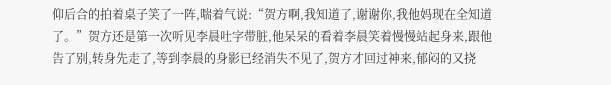仰后合的拍着桌子笑了一阵,喘着气说:“贺方啊,我知道了,谢谢你,我他妈现在全知道了。”贺方还是第一次听见李晨吐字带脏,他呆呆的看着李晨笑着慢慢站起身来,跟他告了别,转身先走了,等到李晨的身影已经消失不见了,贺方才回过神来,郁闷的又挠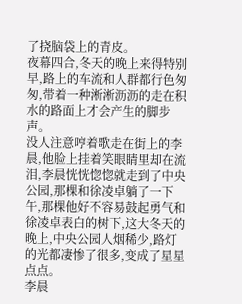了挠脑袋上的青皮。
夜幕四合,冬天的晚上来得特别早,路上的车流和人群都行色匆匆,带着一种淅淅沥沥的走在积水的路面上才会产生的脚步声。
没人注意哼着歌走在街上的李晨,他脸上挂着笑眼睛里却在流泪,李晨恍恍惚惚就走到了中央公园,那棵和徐凌卓躺了一下午,那棵他好不容易鼓起勇气和徐凌卓表白的树下,这大冬天的晚上,中央公园人烟稀少,路灯的光都凄惨了很多,变成了星星点点。
李晨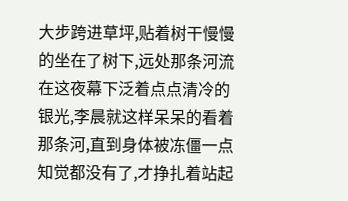大步跨进草坪,贴着树干慢慢的坐在了树下,远处那条河流在这夜幕下泛着点点清冷的银光,李晨就这样呆呆的看着那条河,直到身体被冻僵一点知觉都没有了,才挣扎着站起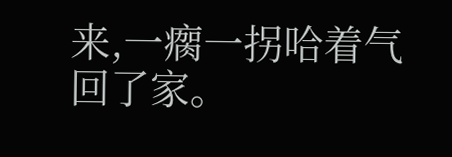来,一瘸一拐哈着气回了家。